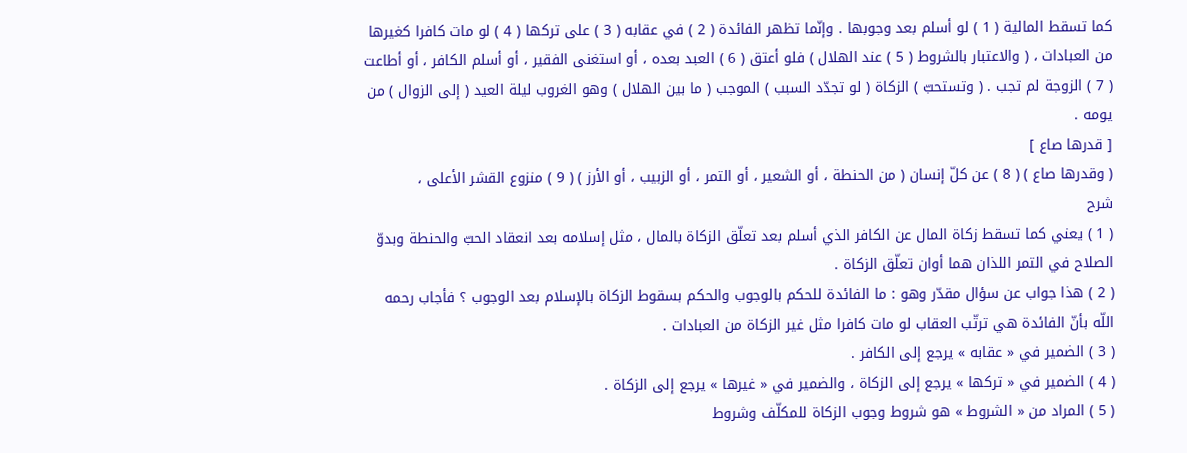كما تسقط المالية ( 1 ) لو أسلم بعد وجوبها . وإنّما تظهر الفائدة ( 2 ) في عقابه ( 3 ) على تركها ( 4 ) لو مات كافرا كغيرها من العبادات ، ( والاعتبار بالشروط ( 5 ) عند الهلال ) فلو أعتق ( 6 ) العبد بعده ، أو استغنى الفقير ، أو أسلم الكافر ، أو أطاعت ( 7 ) الزوجة لم تجب . ( وتستحبّ ) الزكاة ( لو تجدّد السبب ) الموجب ( ما بين الهلال ) وهو الغروب ليلة العيد ( إلى الزوال ) من يومه .
[ قدرها صاع ]
( وقدرها صاع ) ( 8 ) عن كلّ إنسان ( من الحنطة ، أو الشعير ، أو التمر ، أو الزبيب ، أو الأرز ) ( 9 ) منزوع القشر الأعلى ،
شرح
( 1 ) يعني كما تسقط زكاة المال عن الكافر الذي أسلم بعد تعلّق الزكاة بالمال ، مثل إسلامه بعد انعقاد الحبّ والحنطة وبدوّ الصلاح في التمر اللذان هما أوان تعلّق الزكاة .
( 2 ) هذا جواب عن سؤال مقدّر وهو : ما الفائدة للحكم بالوجوب والحكم بسقوط الزكاة بالإسلام بعد الوجوب ؟ فأجاب رحمه اللّه بأنّ الفائدة هي ترتّب العقاب لو مات كافرا مثل غير الزكاة من العبادات .
( 3 ) الضمير في « عقابه » يرجع إلى الكافر .
( 4 ) الضمير في « تركها » يرجع إلى الزكاة ، والضمير في « غيرها » يرجع إلى الزكاة .
( 5 ) المراد من « الشروط » هو شروط وجوب الزكاة للمكلّف وشروط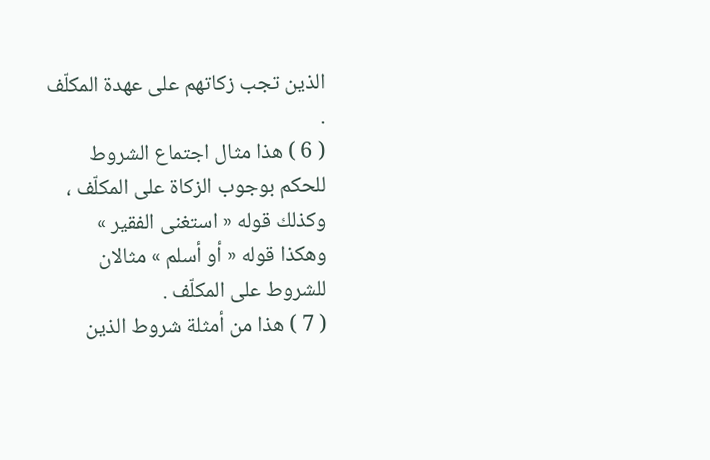الذين تجب زكاتهم على عهدة المكلّف .
( 6 ) هذا مثال اجتماع الشروط للحكم بوجوب الزكاة على المكلّف ، وكذلك قوله « استغنى الفقير » وهكذا قوله « أو أسلم » مثالان للشروط على المكلّف .
( 7 ) هذا من أمثلة شروط الذين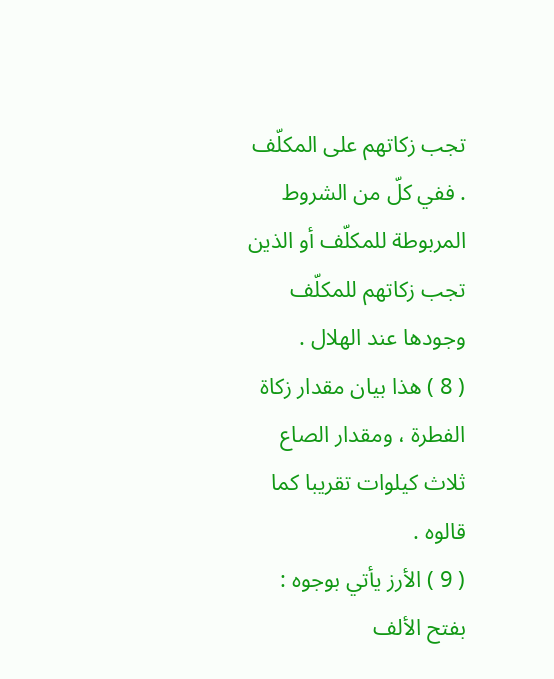تجب زكاتهم على المكلّف . ففي كلّ من الشروط المربوطة للمكلّف أو الذين تجب زكاتهم للمكلّف وجودها عند الهلال .
( 8 ) هذا بيان مقدار زكاة الفطرة ، ومقدار الصاع ثلاث كيلوات تقريبا كما قالوه .
( 9 ) الأرز يأتي بوجوه : بفتح الألف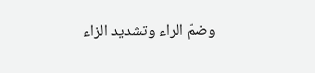وضمّ الراء وتشديد الزاء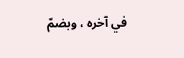في آخره ، وبضمّ